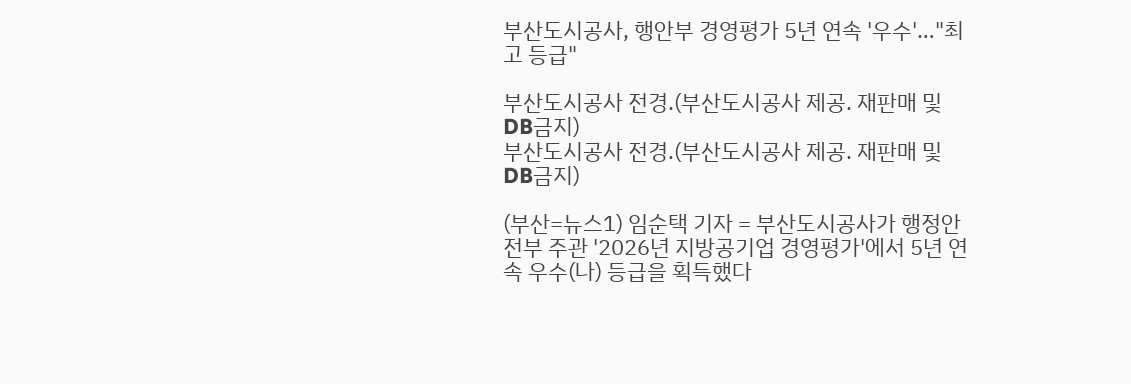부산도시공사, 행안부 경영평가 5년 연속 '우수'…"최고 등급"

부산도시공사 전경.(부산도시공사 제공. 재판매 및 DB금지)
부산도시공사 전경.(부산도시공사 제공. 재판매 및 DB금지)

(부산=뉴스1) 임순택 기자 = 부산도시공사가 행정안전부 주관 '2026년 지방공기업 경영평가'에서 5년 연속 우수(나) 등급을 획득했다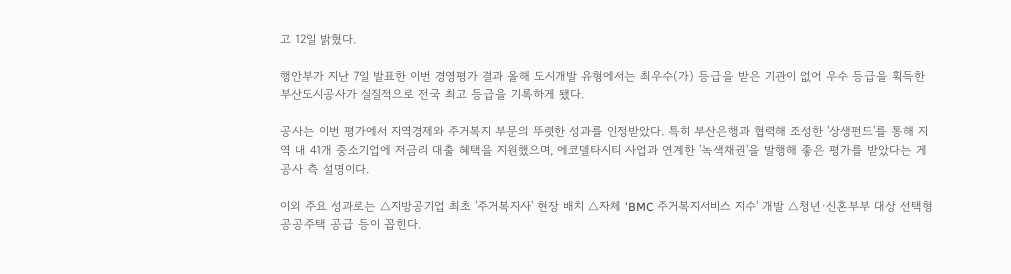고 12일 밝혔다.

행안부가 지난 7일 발표한 이번 경영평가 결과 올해 도시개발 유형에서는 최우수(가) 등급을 받은 기관이 없어 우수 등급을 획득한 부산도시공사가 실질적으로 전국 최고 등급을 기록하게 됐다.

공사는 이번 평가에서 지역경제와 주거복지 부문의 뚜렷한 성과를 인정받았다. 특히 부산은행과 협력해 조성한 '상생펀드'를 통해 지역 내 41개 중소기업에 저금리 대출 혜택을 지원했으며, 에코델타시티 사업과 연계한 '녹색채권'을 발행해 좋은 평가를 받았다는 게 공사 측 설명이다.

이외 주요 성과로는 △지방공기업 최초 '주거복지사' 현장 배치 △자체 'BMC 주거복지서비스 지수' 개발 △청년·신혼부부 대상 선택형 공공주택 공급 등이 꼽힌다.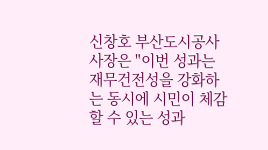신창호 부산도시공사 사장은 "이번 성과는 재무건전성을 강화하는 동시에 시민이 체감할 수 있는 성과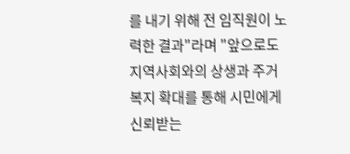를 내기 위해 전 임직원이 노력한 결과"라며 "앞으로도 지역사회와의 상생과 주거복지 확대를 통해 시민에게 신뢰받는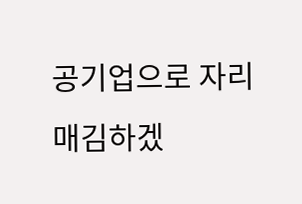공기업으로 자리매김하겠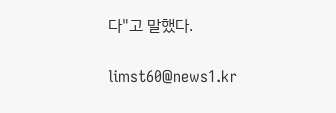다"고 말했다.

limst60@news1.kr